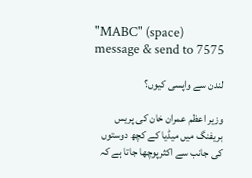"MABC" (space) message & send to 7575

لندن سے واپسی کیوں؟

وزیر اعظم عمران خان کی پریس بریفنگ میں میڈیا کے کچھ دوستوں کی جانب سے اکثرپوچھا جاتا ہے کہ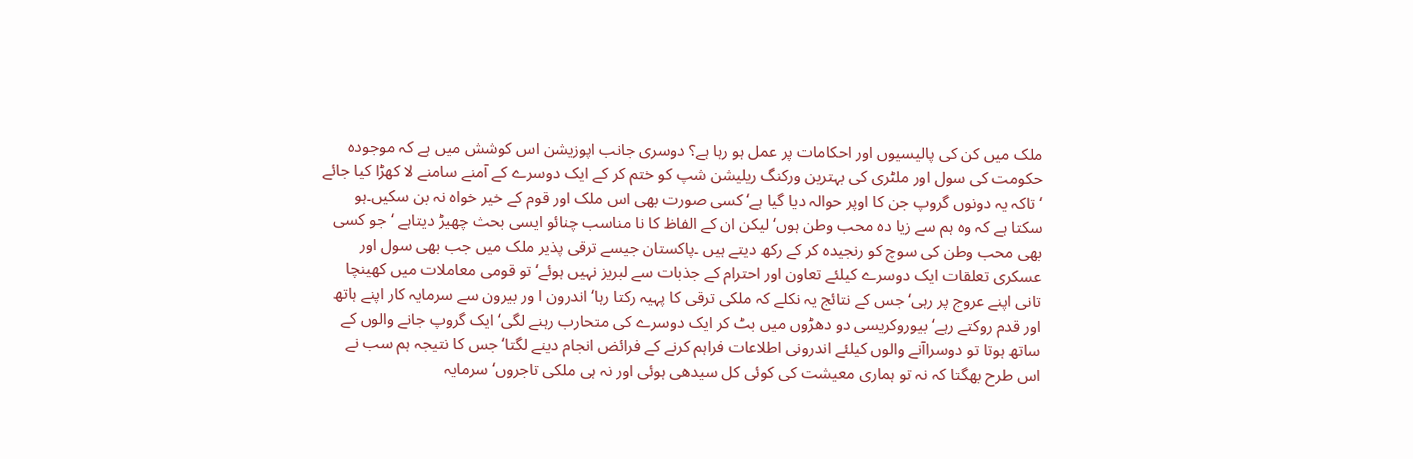ملک میں کن کی پالیسیوں اور احکامات پر عمل ہو رہا ہے؟ دوسری جانب اپوزیشن اس کوشش میں ہے کہ موجودہ حکومت کی سول اور ملٹری کی بہترین ورکنگ ریلیشن شپ کو ختم کر کے ایک دوسرے کے آمنے سامنے لا کھڑا کیا جائے ‘ تاکہ یہ دونوں گروپ جن کا اوپر حوالہ دیا گیا ہے‘ کسی صورت بھی اس ملک اور قوم کے خیر خواہ نہ بن سکیں۔ہو سکتا ہے کہ وہ ہم سے زیا دہ محب وطن ہوں‘ لیکن ان کے الفاظ کا نا مناسب چنائو ایسی بحث چھیڑ دیتاہے ‘جو کسی بھی محب وطن کی سوچ کو رنجیدہ کر کے رکھ دیتے ہیں ۔پاکستان جیسے ترقی پذیر ملک میں جب بھی سول اور عسکری تعلقات ایک دوسرے کیلئے تعاون اور احترام کے جذبات سے لبریز نہیں ہوئے‘ تو قومی معاملات میں کھینچا تانی اپنے عروج پر رہی‘ جس کے نتائج یہ نکلے کہ ملکی ترقی کا پہیہ رکتا رہا‘ اندرون ا ور بیرون سے سرمایہ کار اپنے ہاتھ اور قدم روکتے رہے‘ بیوروکریسی دو دھڑوں میں بٹ کر ایک دوسرے کی متحارب رہنے لگی‘ ایک گروپ جانے والوں کے ساتھ ہوتا تو دوسراآنے والوں کیلئے اندرونی اطلاعات فراہم کرنے کے فرائض انجام دینے لگتا‘ جس کا نتیجہ ہم سب نے اس طرح بھگتا کہ نہ تو ہماری معیشت کی کوئی کل سیدھی ہوئی اور نہ ہی ملکی تاجروں‘ سرمایہ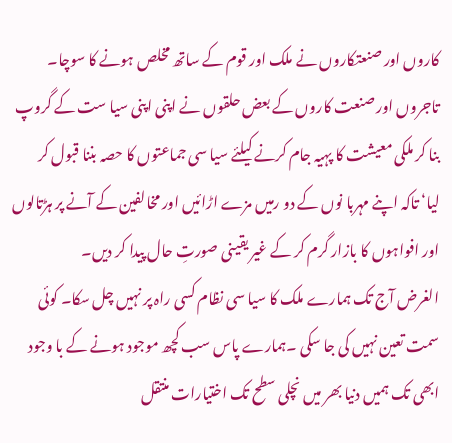کاروں اور صنعتکاروں نے ملک اور قوم کے ساتھ مخلص ہونے کا سوچا۔ تاجروں اور صنعت کاروں کے بعض حلقوں نے اپنی اپنی سیا ست کے گروپ بنا کر ملکی معیشت کا پہیہ جام کرنے کیلئے سیا سی جماعتوں کا حصہ بننا قبول کر لیا‘ تاکہ اپنے مہربا نوں کے دو رمیں مزے اڑائیں اور مخالفین کے آنے پر ہڑتالوں اور افواہوں کا بازار گرم کر کے غیر یقینی صورتِ حال پیدا کر دیں۔
الغرض آج تک ہمارے ملک کا سیا سی نظام کسی راہ پر نہیں چل سکا۔ کوئی سمت تعین نہیں کی جا سکی ۔ہمارے پاس سب کچھ موجود ہونے کے با وجود ابھی تک ہمیں دنیا بھر میں نچلی سطح تک اختیارات منتقل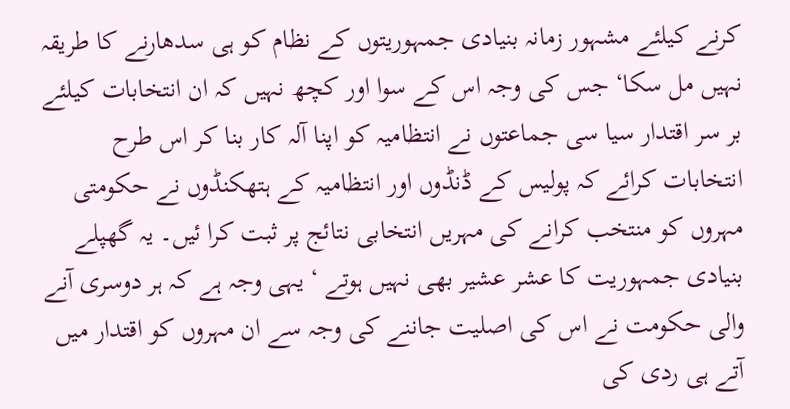کرنے کیلئے مشہور زمانہ بنیادی جمہوریتوں کے نظام کو ہی سدھارنے کا طریقہ نہیں مل سکا‘ جس کی وجہ اس کے سوا اور کچھ نہیں کہ ان انتخابات کیلئے بر سر اقتدار سیا سی جماعتوں نے انتظامیہ کو اپنا آلہ کار بنا کر اس طرح انتخابات کرائے کہ پولیس کے ڈنڈوں اور انتظامیہ کے ہتھکنڈوں نے حکومتی مہروں کو منتخب کرانے کی مہریں انتخابی نتائج پر ثبت کرا ئیں۔ یہ گھپلے بنیادی جمہوریت کا عشر عشیر بھی نہیں ہوتے ‘ یہی وجہ ہے کہ ہر دوسری آنے والی حکومت نے اس کی اصلیت جاننے کی وجہ سے ان مہروں کو اقتدار میں آتے ہی ردی کی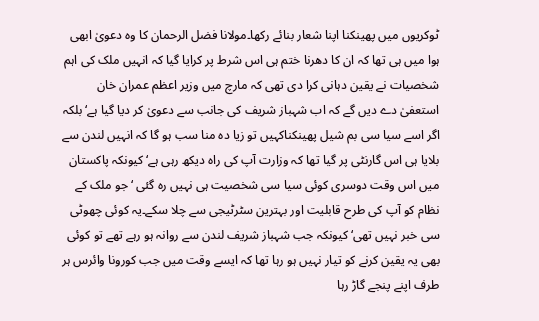ٹوکریوں میں پھینکنا اپنا شعار بنائے رکھا۔مولانا فضل الرحمان کا وہ دعویٰ ابھی ہوا میں ہی تھا کہ ان کا دھرنا ختم ہی اس شرط پر کرایا گیا کہ انہیں ملک کی اہم شخصیات نے یقین دہانی کرا دی تھی کہ مارچ میں وزیر اعظم عمران خان استعفیٰ دے دیں گے کہ اب شہباز شریف کی جانب سے دعویٰ کر دیا گیا ہے‘ بلکہ اگر اسے سیا سی بم شیل پھینکناکہیں تو زیا دہ منا سب ہو گا کہ انہیں لندن سے بلایا ہی اس گارنٹی پر گیا تھا کہ وزارت آپ کی راہ دیکھ رہی ہے‘ کیونکہ پاکستان میں اس وقت دوسری کوئی سیا سی شخصیت ہی نہیں رہ گئی ‘جو ملک کے نظام کو آپ کی طرح قابلیت اور بہترین سٹرٹیجی سے چلا سکے۔یہ کوئی چھوٹی سی خبر نہیں تھی‘ کیونکہ جب شہباز شریف لندن سے روانہ ہو رہے تھے تو کوئی بھی یہ یقین کرنے کو تیار نہیں ہو رہا تھا کہ ایسے وقت میں جب کورونا وائرس ہر طرف اپنے پنجے گاڑ رہا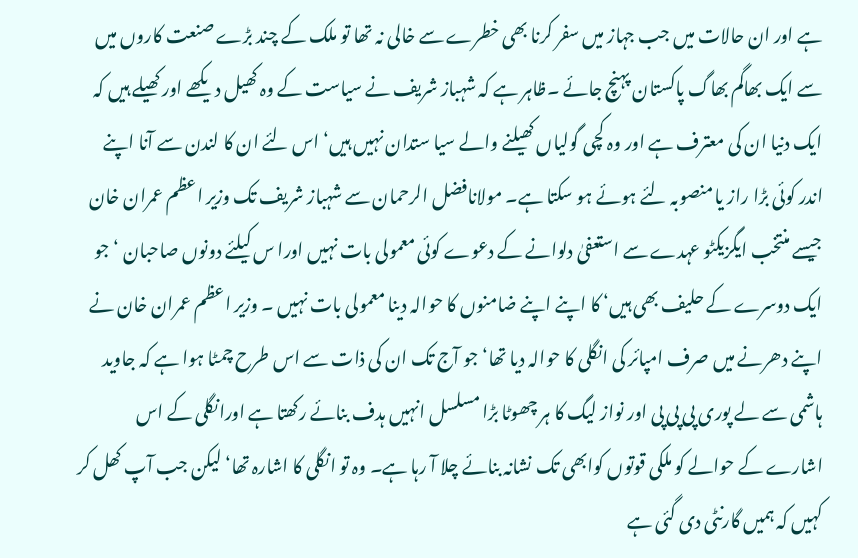ہے اور ان حالات میں جب جہاز میں سفر کرنا بھی خطرے سے خالی نہ تھا تو ملک کے چند بڑے صنعت کاروں میں سے ایک بھاگم بھاگ پاکستان پہنچ جائے ۔ظاہر ہے کہ شہباز شریف نے سیاست کے وہ کھیل دیکھے اور کھیلے ہیں کہ ایک دنیا ان کی معترف ہے اور وہ کچی گولیاں کھیلنے والے سیا ستدان نہیں ہیں‘ اس لئے ان کا لندن سے آنا اپنے اندر کوئی بڑا راز یا منصوبہ لئے ہوئے ہو سکتا ہے۔ مولانافضل الرحمان سے شہباز شریف تک وزیر اعظم عمران خان جیسے منتخب ایگزیکٹو عہدے سے استعفیٰ دلوانے کے دعوے کوئی معمولی بات نہیں اورا س کیلئے دونوں صاحبان ‘جو ایک دوسرے کے حلیف بھی ہیں‘ کا اپنے اپنے ضامنوں کا حوالہ دینا معمولی بات نہیں ۔ وزیر اعظم عمران خان نے اپنے دھرنے میں صرف امپائر کی انگلی کا حوالہ دیا تھا‘ جو آج تک ان کی ذات سے اس طرح چمٹا ہوا ہے کہ جاوید ہاشمی سے لے پوری پی پی پی اور نواز لیگ کا ہر چھوٹا بڑا مسلسل انہیں ہدف بنائے رکھتا ہے اورانگلی کے اس اشارے کے حوالے کو ملکی قوتوں کوابھی تک نشانہ بنائے چلا آ رہا ہے۔ وہ تو انگلی کا اشارہ تھا‘ لیکن جب آپ کھل کر کہیں کہ ہمیں گارنٹی دی گئی ہے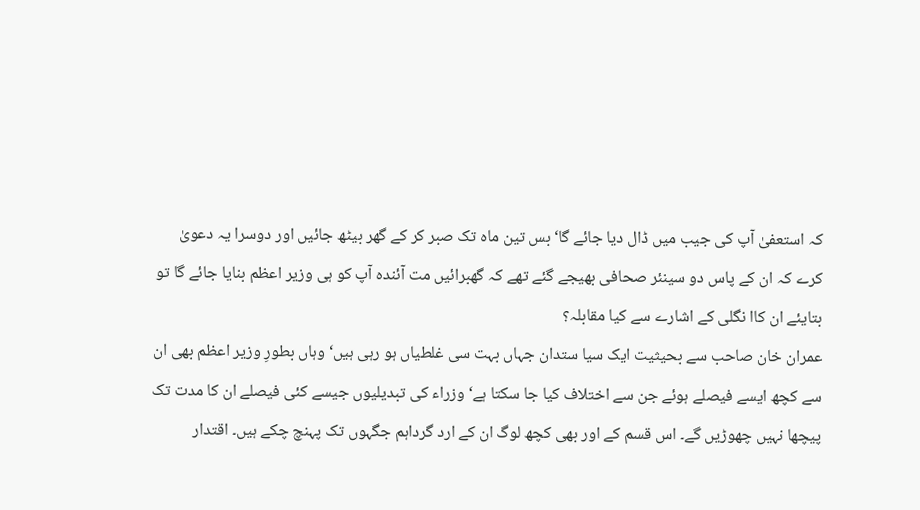کہ استعفیٰ آپ کی جیب میں ڈال دیا جائے گا‘ بس تین ماہ تک صبر کر کے گھر بیٹھ جائیں اور دوسرا یہ دعویٰ کرے کہ ان کے پاس دو سینئر صحافی بھیجے گئے تھے کہ گھبرائیں مت آئندہ آپ کو ہی وزیر اعظم بنایا جائے گا تو بتایئے ان کاا نگلی کے اشارے سے کیا مقابلہ؟
عمران خان صاحب سے بحیثیت ایک سیا ستدان جہاں بہت سی غلطیاں ہو رہی ہیں‘ وہاں بطورِ وزیر اعظم بھی ان سے کچھ ایسے فیصلے ہوئے جن سے اختلاف کیا جا سکتا ہے‘ وزراء کی تبدیلیوں جیسے کئی فیصلے ان کا مدت تک پیچھا نہیں چھوڑیں گے۔ اس قسم کے اور بھی کچھ لوگ ان کے ارد گرداہم جگہوں تک پہنچ چکے ہیں۔ اقتدار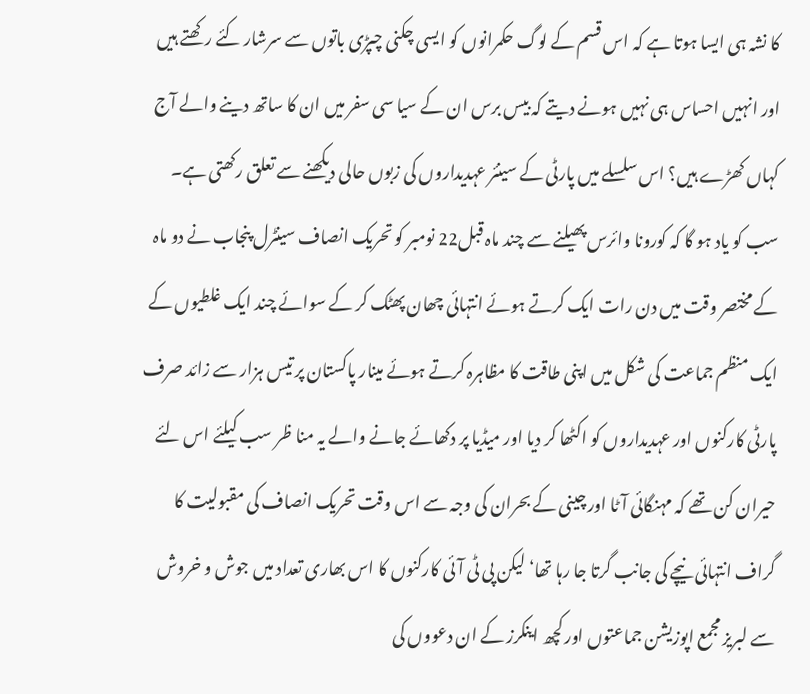کا نشہ ہی ایسا ہوتا ہے کہ اس قسم کے لوگ حکمرانوں کو ایسی چکنی چپڑی باتوں سے سرشار کئے رکھتے ہیں اور انہیں احساس ہی نہیں ہونے دیتے کہ بیس برس ان کے سیا سی سفر میں ان کا ساتھ دینے والے آج کہاں کھڑے ہیں؟ اس سلسلے میں پارٹی کے سینئر عہدیداروں کی زبوں حالی دیکھنے سے تعلق رکھتی ہے۔ سب کو یاد ہو گا کہ کورونا وائرس پھیلنے سے چند ماہ قبل22 نومبر کو تحریک انصاف سینٹرل پنجاب نے دو ماہ کے مختصر وقت میں دن رات ایک کرتے ہوئے انتہائی چھان پھٹک کر کے سوائے چند ایک غلطیوں کے ایک منظم جماعت کی شکل میں اپنی طاقت کا مظاہرہ کرتے ہوئے مینار پاکستان پر تیس ہزار سے زائد صرف پارٹی کارکنوں اور عہدیداروں کو اکٹھا کر دیا اور میڈیا پر دکھائے جانے والے یہ منا ظر سب کیلئے اس لئے حیران کن تھے کہ مہنگائی آٹا اور چینی کے بحران کی وجہ سے اس وقت تحریک انصاف کی مقبولیت کا گراف انتہائی نیچے کی جانب گرتا جا رہا تھا‘ لیکن پی ٹی آئی کارکنوں کا اس بھاری تعداد میں جوش و خروش سے لبریز مجمع اپوزیشن جماعتوں اور کچھ اینکرز کے ان دعووں کی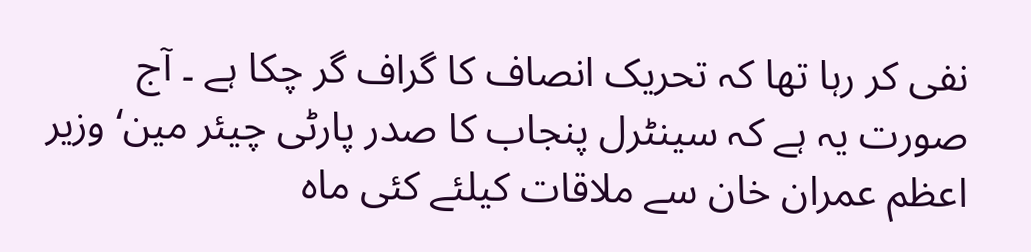نفی کر رہا تھا کہ تحریک انصاف کا گراف گر چکا ہے ۔ آج صورت یہ ہے کہ سینٹرل پنجاب کا صدر پارٹی چیئر مین‘ وزیر اعظم عمران خان سے ملاقات کیلئے کئی ماہ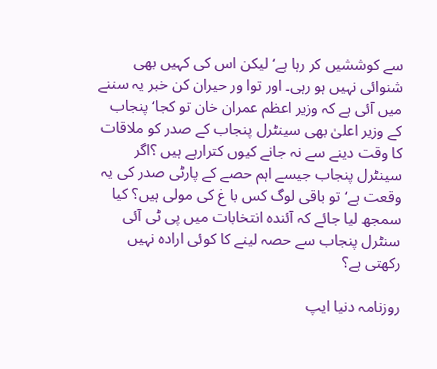سے کوششیں کر رہا ہے‘ لیکن اس کی کہیں بھی شنوائی نہیں ہو رہی۔ اور توا ور حیران کن خبر یہ سننے میں آئی ہے کہ وزیر اعظم عمران خان تو کجا‘ پنجاب کے وزیر اعلیٰ بھی سینٹرل پنجاب کے صدر کو ملاقات کا وقت دینے سے نہ جانے کیوں کترارہے ہیں ؟اگر سینٹرل پنجاب جیسے اہم حصے کے پارٹی صدر کی یہ وقعت ہے‘ تو باقی لوگ کس با غ کی مولی ہیں؟ کیا سمجھ لیا جائے کہ آئندہ انتخابات میں پی ٹی آئی سنٹرل پنجاب سے حصہ لینے کا کوئی ارادہ نہیں رکھتی ہے؟

روزنامہ دنیا ایپ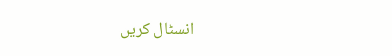انسٹال کریں